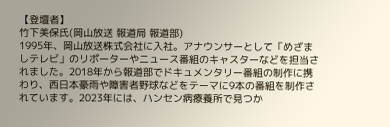【登壇者】
竹下美保氏(岡山放送 報道局 報道部)
1995年、岡山放送株式会社に入社。アナウンサーとして「めざましテレビ」のリポーターやニュース番組のキャスターなどを担当されました。2018年から報道部でドキュメンタリー番組の制作に携わり、西日本豪雨や障害者野球などをテーマに9本の番組を制作されています。2023年には、ハンセン病療養所で見つか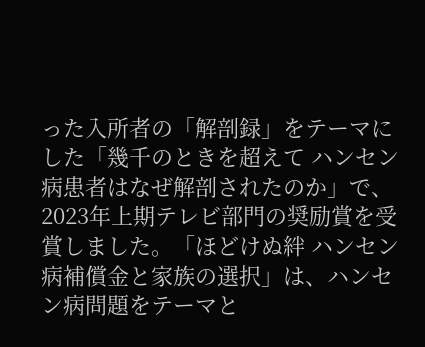った入所者の「解剖録」をテーマにした「幾千のときを超えて ハンセン病患者はなぜ解剖されたのか」で、2023年上期テレビ部門の奨励賞を受賞しました。「ほどけぬ絆 ハンセン病補償金と家族の選択」は、ハンセン病問題をテーマと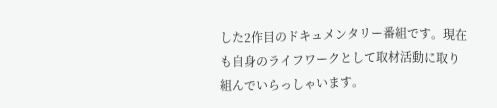した2作目のドキュメンタリー番組です。現在も自身のライフワークとして取材活動に取り組んでいらっしゃいます。